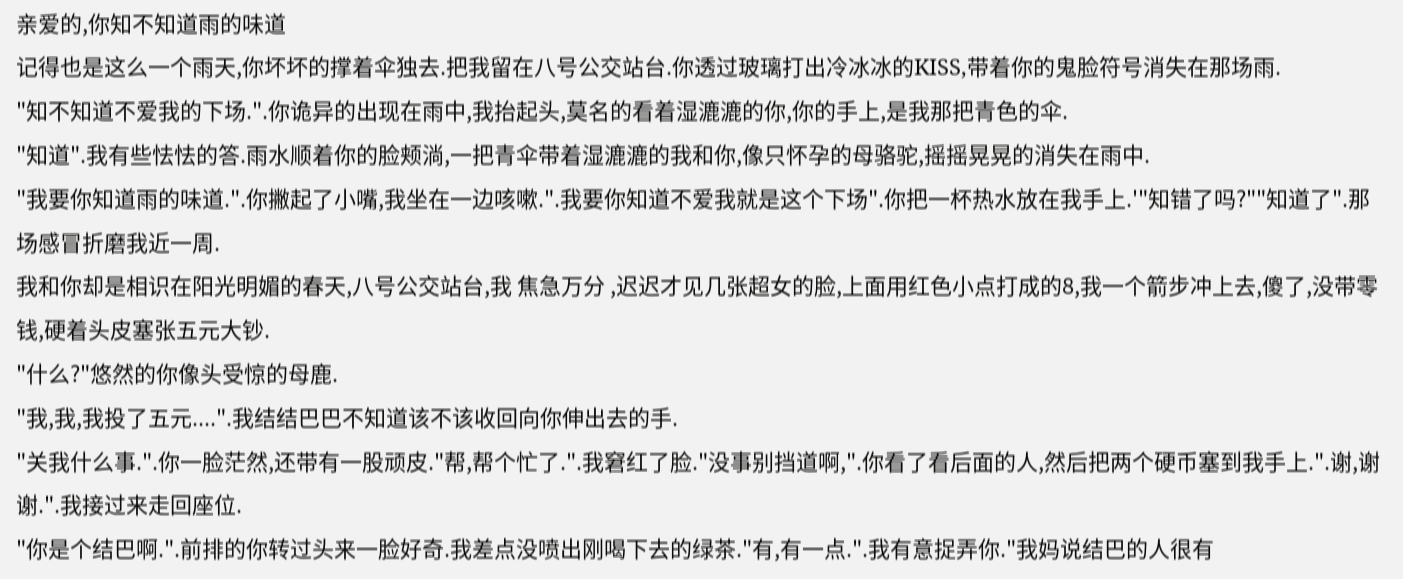亲爱的,你知不知道雨的味道
记得也是这么一个雨天,你坏坏的撑着伞独去.把我留在八号公交站台.你透过玻璃打出冷冰冰的KISS,带着你的鬼脸符号消失在那场雨.
"知不知道不爱我的下场.".你诡异的出现在雨中,我抬起头,莫名的看着湿漉漉的你,你的手上,是我那把青色的伞.
"知道".我有些怯怯的答.雨水顺着你的脸颊淌,一把青伞带着湿漉漉的我和你,像只怀孕的母骆驼,摇摇晃晃的消失在雨中.
"我要你知道雨的味道.".你撇起了小嘴,我坐在一边咳嗽.".我要你知道不爱我就是这个下场".你把一杯热水放在我手上.'"知错了吗?""知道了".那场感冒折磨我近一周.
我和你却是相识在阳光明媚的春天,八号公交站台,我 焦急万分 ,迟迟才见几张超女的脸,上面用红色小点打成的8,我一个箭步冲上去,傻了,没带零钱,硬着头皮塞张五元大钞.
"什么?"悠然的你像头受惊的母鹿.
"我,我,我投了五元....".我结结巴巴不知道该不该收回向你伸出去的手.
"关我什么事.".你一脸茫然,还带有一股顽皮."帮,帮个忙了.".我窘红了脸."没事别挡道啊,".你看了看后面的人,然后把两个硬币塞到我手上.".谢,谢谢.".我接过来走回座位.
"你是个结巴啊.".前排的你转过头来一脸好奇.我差点没喷出刚喝下去的绿茶."有,有一点.".我有意捉弄你."我妈说结巴的人很有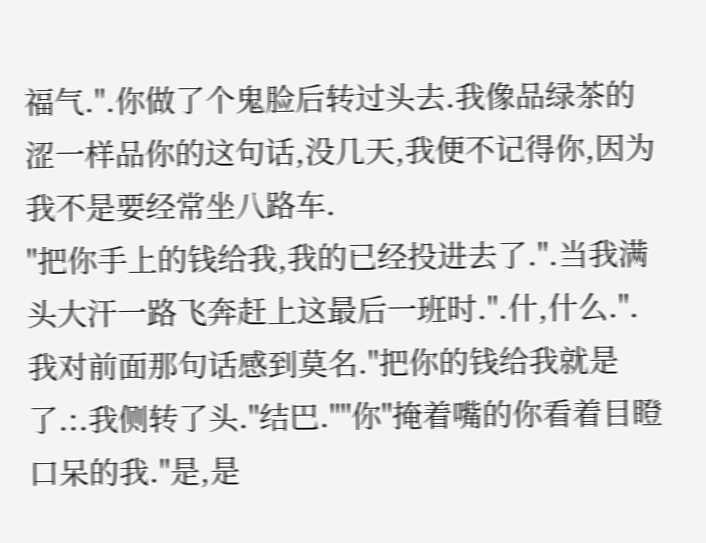福气.".你做了个鬼脸后转过头去.我像品绿茶的涩一样品你的这句话,没几天,我便不记得你,因为我不是要经常坐八路车.
"把你手上的钱给我,我的已经投进去了.".当我满头大汗一路飞奔赶上这最后一班时.".什,什么.".我对前面那句话感到莫名."把你的钱给我就是了.:.我侧转了头."结巴.""你"掩着嘴的你看着目瞪口呆的我."是,是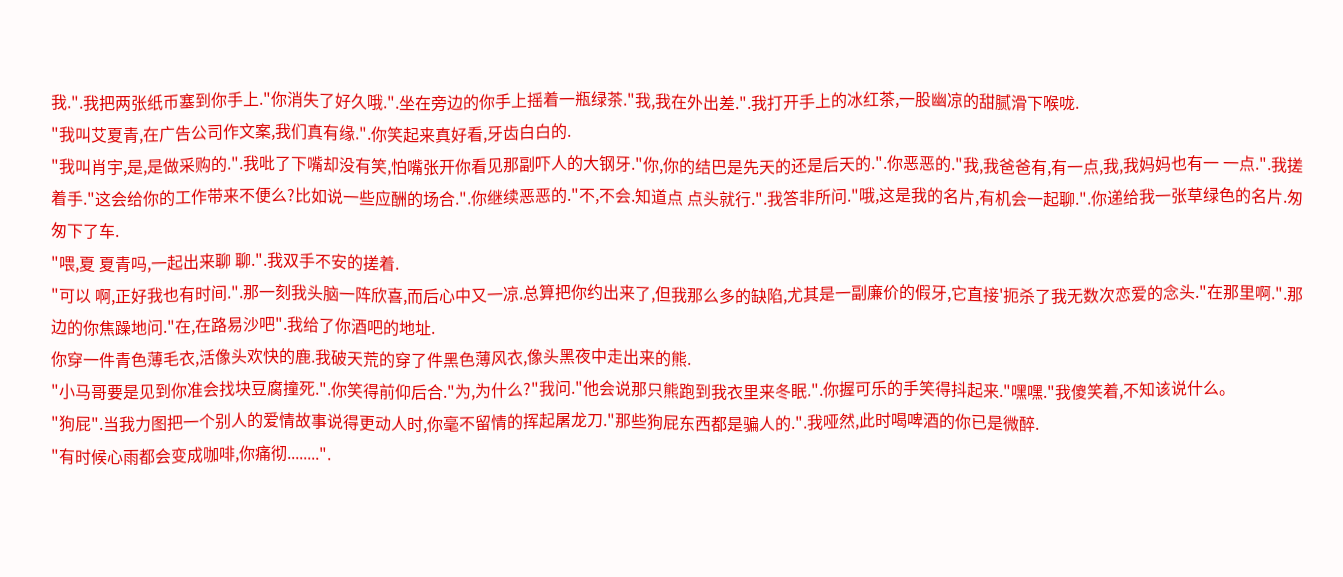我.".我把两张纸币塞到你手上."你消失了好久哦.".坐在旁边的你手上摇着一瓶绿茶."我,我在外出差.".我打开手上的冰红茶,一股幽凉的甜腻滑下喉咙.
"我叫艾夏青,在广告公司作文案,我们真有缘.".你笑起来真好看,牙齿白白的.
"我叫肖宇,是,是做采购的.".我吡了下嘴却没有笑,怕嘴张开你看见那副吓人的大钢牙."你,你的结巴是先天的还是后天的.".你恶恶的."我,我爸爸有,有一点,我,我妈妈也有一 一点.".我搓着手."这会给你的工作带来不便么?比如说一些应酬的场合.".你继续恶恶的."不,不会.知道点 点头就行.".我答非所问."哦,这是我的名片,有机会一起聊.".你递给我一张草绿色的名片.匆匆下了车.
"喂,夏 夏青吗,一起出来聊 聊.".我双手不安的搓着.
"可以 啊,正好我也有时间.".那一刻我头脑一阵欣喜,而后心中又一凉.总算把你约出来了,但我那么多的缺陷,尤其是一副廉价的假牙,它直接'扼杀了我无数次恋爱的念头."在那里啊.".那边的你焦躁地问."在,在路易沙吧".我给了你酒吧的地址.
你穿一件青色薄毛衣,活像头欢快的鹿.我破天荒的穿了件黑色薄风衣,像头黑夜中走出来的熊.
"小马哥要是见到你准会找块豆腐撞死.".你笑得前仰后合."为,为什么?"我问."他会说那只熊跑到我衣里来冬眠.".你握可乐的手笑得抖起来."嘿嘿."我傻笑着,不知该说什么。
"狗屁".当我力图把一个别人的爱情故事说得更动人时,你毫不留情的挥起屠龙刀."那些狗屁东西都是骗人的.".我哑然,此时喝啤酒的你已是微醉.
"有时候心雨都会变成咖啡,你痛彻........".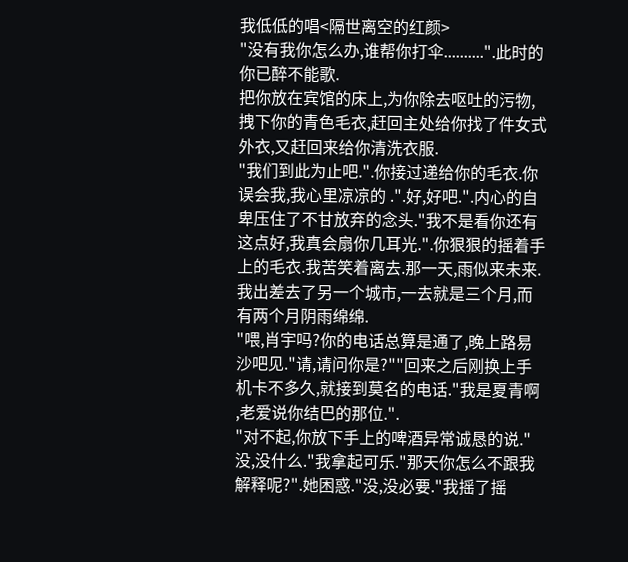我低低的唱<隔世离空的红颜>
"没有我你怎么办,谁帮你打伞..........".此时的你已醉不能歌.
把你放在宾馆的床上,为你除去呕吐的污物,拽下你的青色毛衣,赶回主处给你找了件女式外衣,又赶回来给你清洗衣服.
"我们到此为止吧.".你接过递给你的毛衣.你误会我,我心里凉凉的 .".好,好吧.".内心的自卑压住了不甘放弃的念头."我不是看你还有这点好,我真会扇你几耳光.".你狠狠的摇着手上的毛衣.我苦笑着离去.那一天,雨似来未来.我出差去了另一个城市,一去就是三个月,而有两个月阴雨绵绵.
"喂,肖宇吗?你的电话总算是通了,晚上路易沙吧见."请,请问你是?""回来之后刚换上手机卡不多久,就接到莫名的电话."我是夏青啊 ,老爱说你结巴的那位.".
"对不起,你放下手上的啤酒异常诚恳的说."没,没什么."我拿起可乐."那天你怎么不跟我解释呢?".她困惑."没,没必要."我摇了摇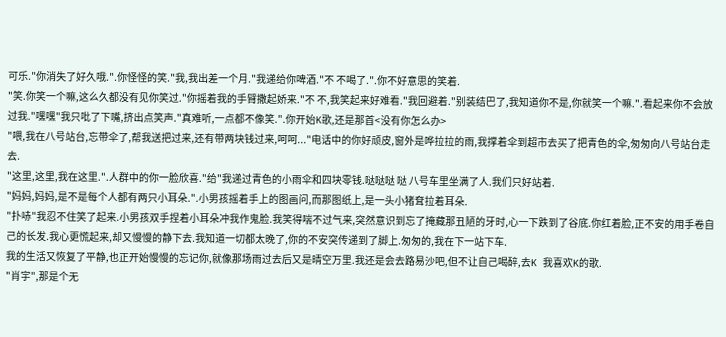可乐."你消失了好久哦.".你怪怪的笑."我,我出差一个月."我递给你啤酒."不 不喝了.".你不好意思的笑着.
"笑.你笑一个嘛,这么久都没有见你笑过."你摇着我的手臂撒起娇来."不 不,我笑起来好难看."我回避着."别装结巴了,我知道你不是,你就笑一个嘛.".看起来你不会放过我."嘿嘿"我只吡了下嘴,挤出点笑声."真难听,一点都不像笑.".你开始K歌,还是那首<没有你怎么办>
"喂,我在八号站台,忘带伞了,帮我送把过来,还有带两块钱过来,呵呵..."电话中的你好顽皮,窗外是哗拉拉的雨,我撑着伞到超市去买了把青色的伞,匆匆向八号站台走去.
"这里,这里,我在这里.".人群中的你一脸欣喜."给"我递过青色的小雨伞和四块零钱.哒哒哒 哒 八号车里坐满了人.我们只好站着.
"妈妈,妈妈,是不是每个人都有两只小耳朵.".小男孩摇着手上的图画问,而那图纸上,是一头小猪耷拉着耳朵.
"扑哧"我忍不住笑了起来.小男孩双手捏着小耳朵冲我作鬼脸.我笑得喘不过气来,突然意识到忘了掩藏那丑陋的牙时,心一下跌到了谷底.你红着脸,正不安的用手卷自己的长发.我心更慌起来,却又慢慢的静下去.我知道一切都太晚了,你的不安突传递到了脚上.匆匆的,我在下一站下车.
我的生活又恢复了平静,也正开始慢慢的忘记你,就像那场雨过去后又是晴空万里.我还是会去路易沙吧,但不让自己喝醉,去K 我喜欢K的歌.
"肖宇",那是个无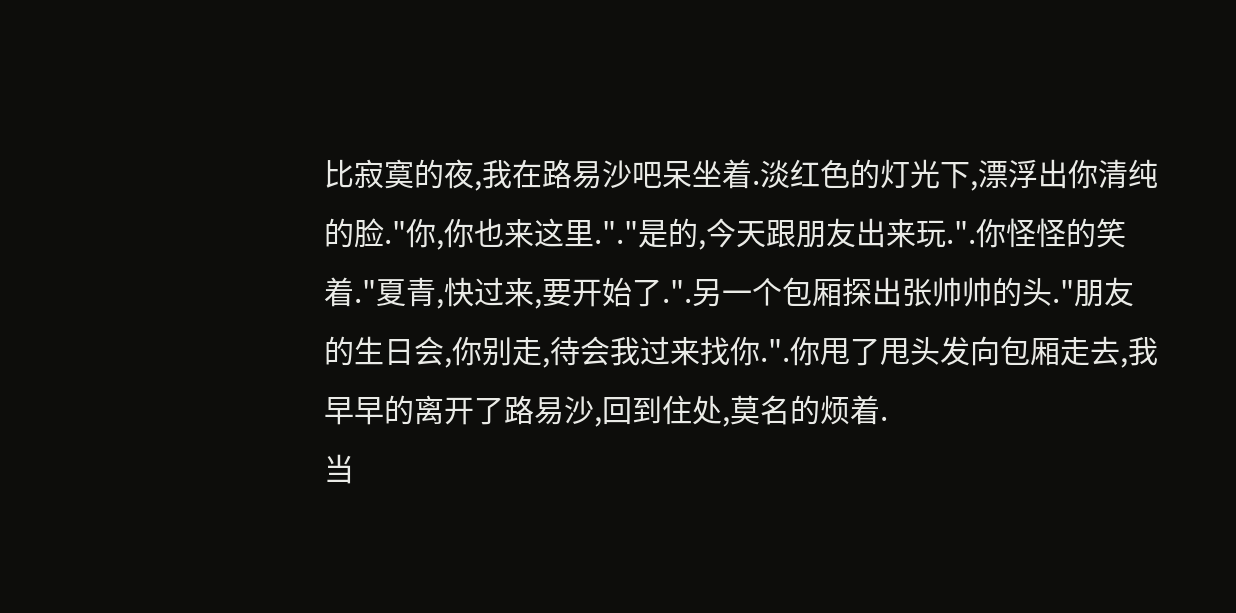比寂寞的夜,我在路易沙吧呆坐着.淡红色的灯光下,漂浮出你清纯的脸."你,你也来这里."."是的,今天跟朋友出来玩.".你怪怪的笑着."夏青,快过来,要开始了.".另一个包厢探出张帅帅的头."朋友的生日会,你别走,待会我过来找你.".你甩了甩头发向包厢走去,我早早的离开了路易沙,回到住处,莫名的烦着.
当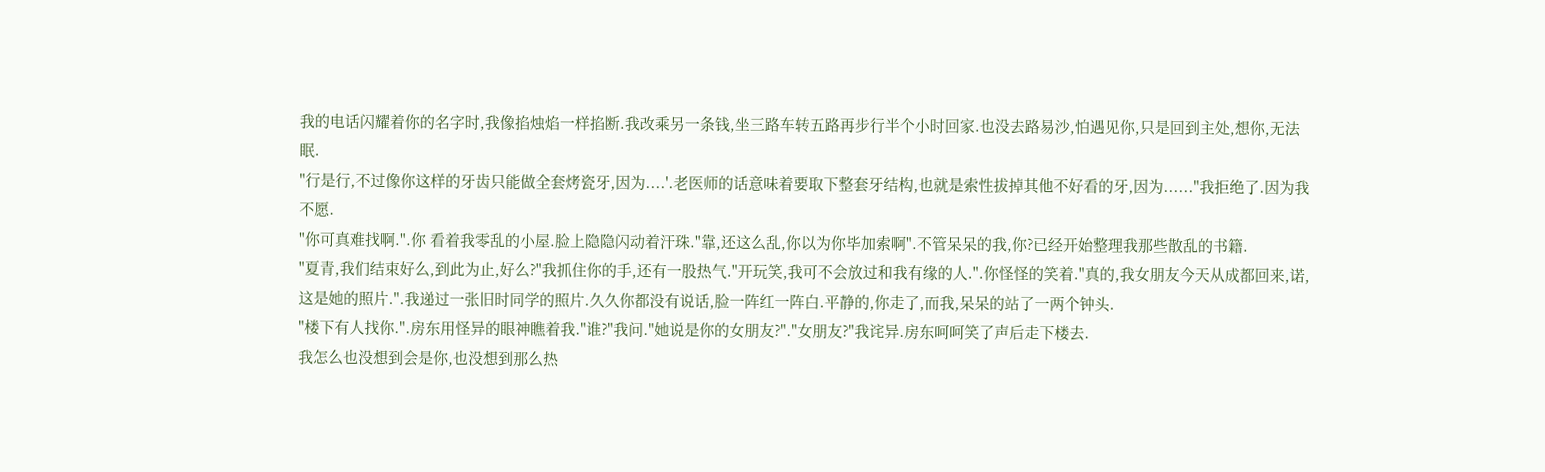我的电话闪耀着你的名字时,我像掐烛焰一样掐断.我改乘另一条钱,坐三路车转五路再步行半个小时回家.也没去路易沙,怕遇见你,只是回到主处,想你,无法眠.
"行是行,不过像你这样的牙齿只能做全套烤瓷牙,因为....'.老医师的话意味着要取下整套牙结构,也就是索性拔掉其他不好看的牙,因为......"我拒绝了.因为我不愿.
"你可真难找啊.".你 看着我零乱的小屋.脸上隐隐闪动着汗珠."靠,还这么乱,你以为你毕加索啊".不管呆呆的我,你?已经开始整理我那些散乱的书籍.
"夏青,我们结束好么,到此为止,好么?"我抓住你的手,还有一股热气."开玩笑,我可不会放过和我有缘的人.".你怪怪的笑着."真的,我女朋友今天从成都回来,诺,这是她的照片.".我递过一张旧时同学的照片.久久你都没有说话,脸一阵红一阵白.平静的,你走了,而我,呆呆的站了一两个钟头.
"楼下有人找你.".房东用怪异的眼神瞧着我."谁?"我问."她说是你的女朋友?"."女朋友?"我诧异.房东呵呵笑了声后走下楼去.
我怎么也没想到会是你,也没想到那么热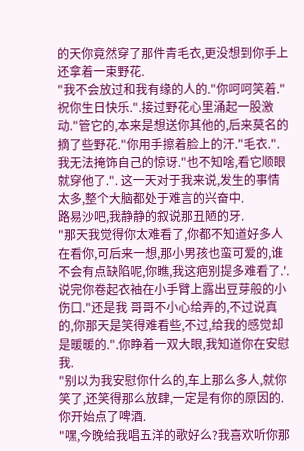的天你竟然穿了那件青毛衣,更没想到你手上还拿着一束野花.
"我不会放过和我有缘的人的."你呵呵笑着."祝你生日快乐.".接过野花心里涌起一股激动."管它的,本来是想送你其他的,后来莫名的摘了些野花."你用手擦着脸上的汗."毛衣.".我无法掩饰自己的惊讶."也不知啥,看它顺眼就穿他了.". 这一天对于我来说,发生的事情太多,整个大脑都处于难言的兴奋中.
路易沙吧,我静静的叙说那丑陋的牙.
"那天我觉得你太难看了,你都不知道好多人在看你,可后来一想,那小男孩也蛮可爱的,谁不会有点缺陷呢,你瞧,我这疤别提多难看了.'.说完你卷起衣袖在小手臂上露出豆芽般的小伤口."还是我 哥哥不小心给弄的,不过说真的,你那天是笑得难看些,不过,给我的感觉却是暖暖的.".你睁着一双大眼,我知道你在安慰我.
"别以为我安慰你什么的,车上那么多人,就你笑了,还笑得那么放肆,一定是有你的原因的.你开始点了啤酒.
"嘿,今晚给我唱五洋的歌好么?我喜欢听你那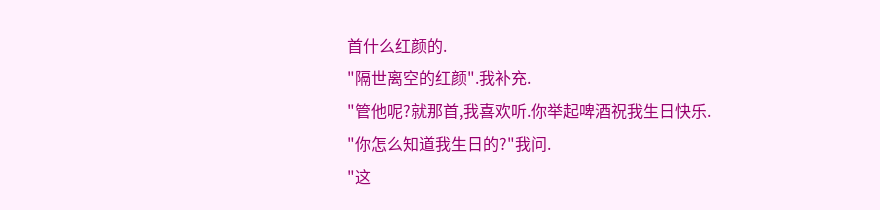首什么红颜的.
"隔世离空的红颜".我补充.
"管他呢?就那首,我喜欢听.你举起啤酒祝我生日快乐.
"你怎么知道我生日的?"我问.
"这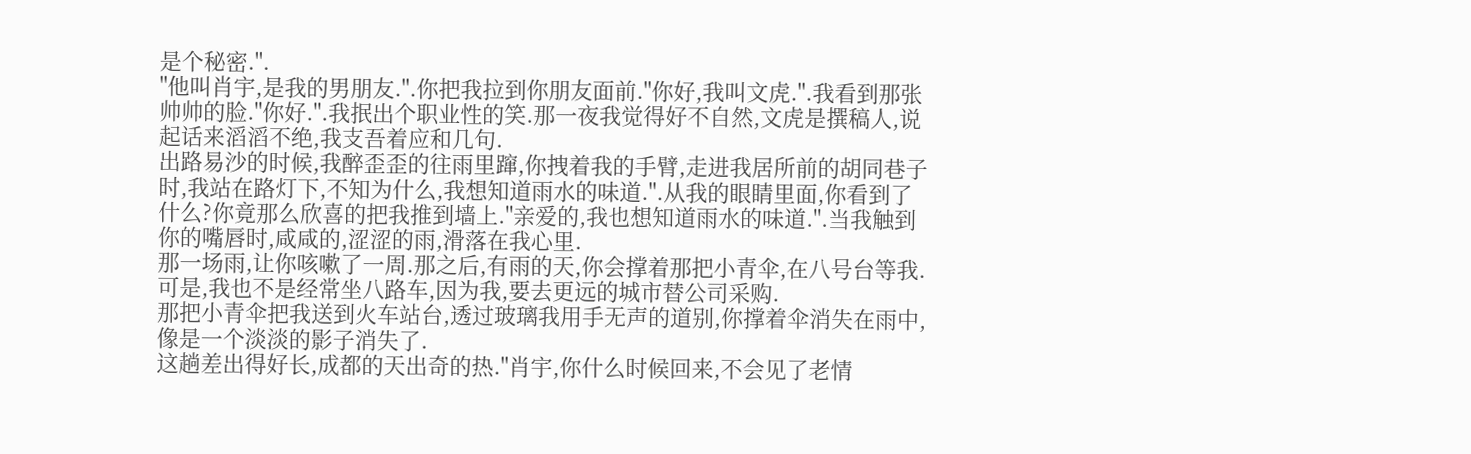是个秘密.".
"他叫肖宇,是我的男朋友.".你把我拉到你朋友面前."你好,我叫文虎.".我看到那张帅帅的脸."你好.".我抿出个职业性的笑.那一夜我觉得好不自然,文虎是撰稿人,说起话来滔滔不绝,我支吾着应和几句.
出路易沙的时候,我醉歪歪的往雨里蹿,你拽着我的手臂,走进我居所前的胡同巷子时,我站在路灯下,不知为什么,我想知道雨水的味道.".从我的眼睛里面,你看到了什么?你竟那么欣喜的把我推到墙上."亲爱的,我也想知道雨水的味道.".当我触到你的嘴唇时,咸咸的,涩涩的雨,滑落在我心里.
那一场雨,让你咳嗽了一周.那之后,有雨的天,你会撑着那把小青伞,在八号台等我.可是,我也不是经常坐八路车,因为我,要去更远的城市替公司采购.
那把小青伞把我送到火车站台,透过玻璃我用手无声的道别,你撑着伞消失在雨中,像是一个淡淡的影子消失了.
这趟差出得好长,成都的天出奇的热."肖宇,你什么时候回来,不会见了老情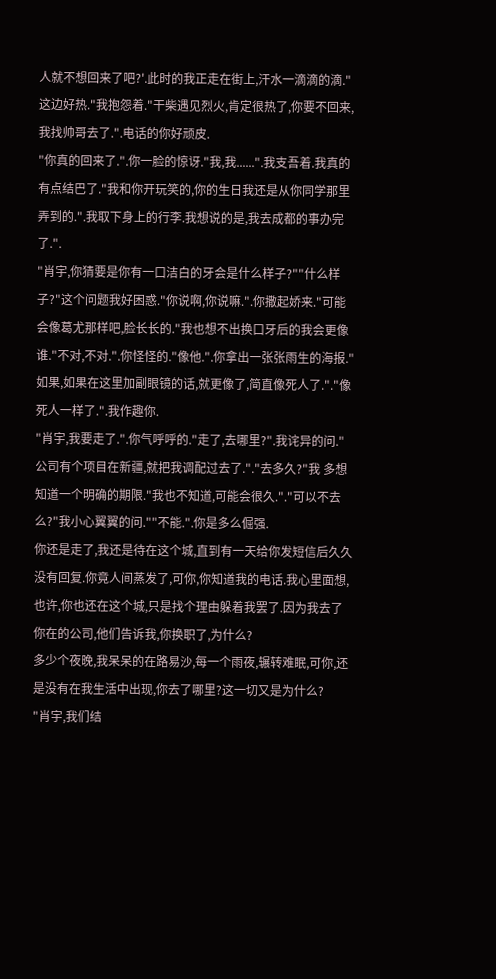人就不想回来了吧?'.此时的我正走在街上,汗水一滴滴的滴."这边好热."我抱怨着."干柴遇见烈火,肯定很热了,你要不回来,我找帅哥去了.".电话的你好顽皮.
"你真的回来了.".你一脸的惊讶."我,我......".我支吾着.我真的有点结巴了."我和你开玩笑的,你的生日我还是从你同学那里弄到的.".我取下身上的行李.我想说的是,我去成都的事办完了.".
"肖宇,你猜要是你有一口洁白的牙会是什么样子?""什么样子?"这个问题我好困惑."你说啊,你说嘛.".你撒起娇来."可能会像葛尤那样吧,脸长长的."我也想不出换口牙后的我会更像谁."不对,不对.".你怪怪的."像他.".你拿出一张张雨生的海报."如果,如果在这里加副眼镜的话,就更像了,简直像死人了."."像死人一样了.".我作趣你.
"肖宇,我要走了.".你气呼呼的."走了,去哪里?".我诧异的问."公司有个项目在新疆,就把我调配过去了."."去多久?"我 多想知道一个明确的期限."我也不知道,可能会很久."."可以不去么?"我小心翼翼的问.""不能.".你是多么倔强.
你还是走了,我还是待在这个城,直到有一天给你发短信后久久没有回复.你竟人间蒸发了,可你,你知道我的电话.我心里面想,也许,你也还在这个城,只是找个理由躲着我罢了.因为我去了你在的公司,他们告诉我,你换职了,为什么?
多少个夜晚,我呆呆的在路易沙,每一个雨夜,辗转难眠,可你,还是没有在我生活中出现,你去了哪里?这一切又是为什么?
"肖宇,我们结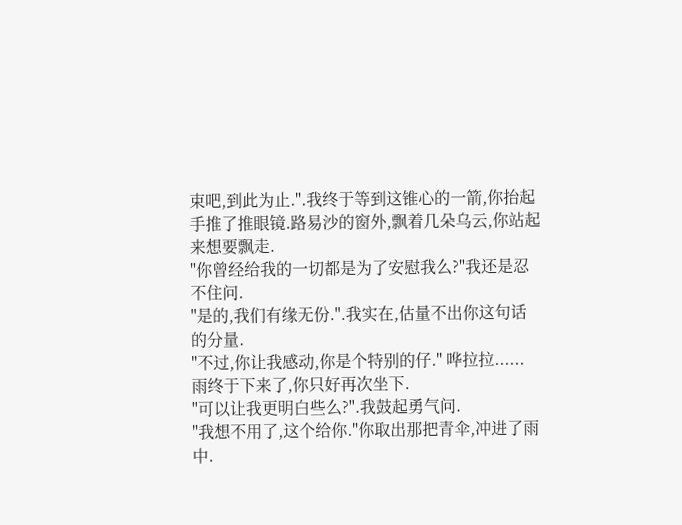束吧,到此为止.".我终于等到这锥心的一箭,你抬起手推了推眼镜.路易沙的窗外,飘着几朵乌云,你站起来想要飘走.
"你曾经给我的一切都是为了安慰我么?"我还是忍不住问.
"是的,我们有缘无份.".我实在,估量不出你这句话的分量.
"不过,你让我感动,你是个特别的仔." 哗拉拉...... 雨终于下来了,你只好再次坐下.
"可以让我更明白些么?".我鼓起勇气问.
"我想不用了,这个给你."你取出那把青伞,冲进了雨中.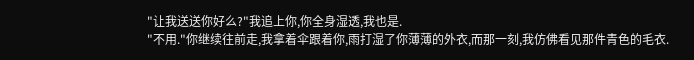"让我送送你好么?"我追上你,你全身湿透,我也是.
"不用."你继续往前走,我拿着伞跟着你,雨打湿了你薄薄的外衣,而那一刻,我仿佛看见那件青色的毛衣.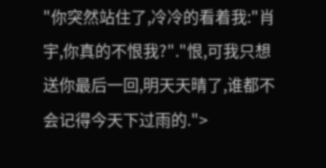"你突然站住了,冷冷的看着我:"肖宇,你真的不恨我?"."恨,可我只想送你最后一回,明天天晴了,谁都不会记得今天下过雨的.">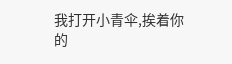我打开小青伞,挨着你的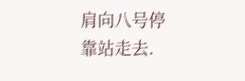肩向八号停靠站走去.